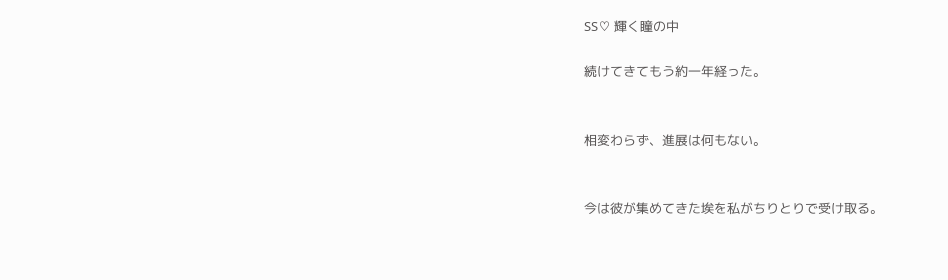SS♡ 輝く瞳の中

続けてきてもう約一年経った。


相変わらず、進展は何もない。


今は彼が集めてきた埃を私がちりとりで受け取る。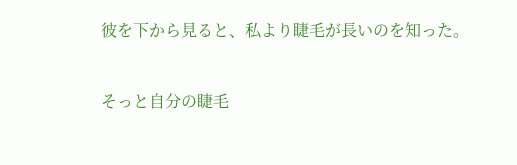彼を下から見ると、私より睫毛が長いのを知った。


そっと自分の睫毛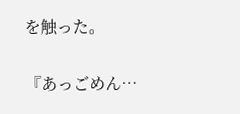を触った。


『あっごめん…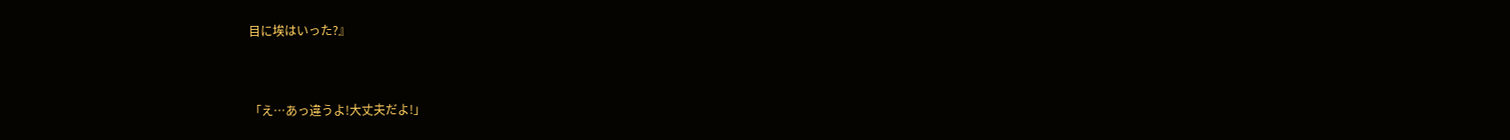目に埃はいった?』


「え…あっ違うよ!大丈夫だよ!」